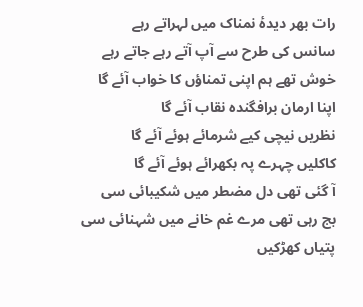رات بھر دیدۂ نمناک میں لہراتے رہے
سانس کی طرح سے آپ آتے رہے جاتے رہے
خوش تھے ہم اپنی تمناؤں کا خواب آئے گا
اپنا ارمان برافگندہ نقاب آئے گا
نظریں نیچی کیے شرمائے ہوئے آئے گا
کاکلیں چہرے پہ بکھرائے ہوئے آئے گا
آ گئی تھی دل مضطر میں شکیبائی سی
بج رہی تھی مرے غم خانے میں شہنائی سی
پتیاں کھڑکیں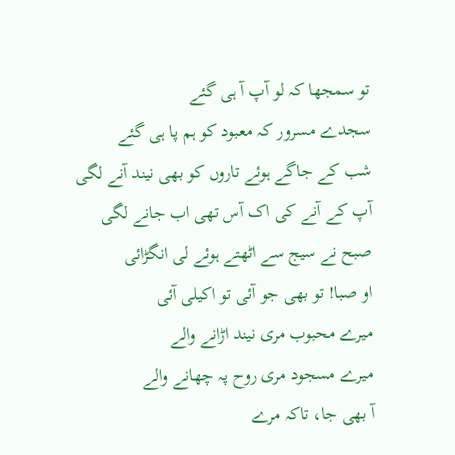تو سمجھا کہ لو آپ آ ہی گئے
سجدے مسرور کہ معبود کو ہم پا ہی گئے
شب کے جاگے ہوئے تاروں کو بھی نیند آنے لگی
آپ کے آنے کی اک آس تھی اب جانے لگی
صبح نے سیج سے اٹھتے ہوئے لی انگڑائی
او صبا! تو بھی جو آئی تو اکیلی آئی
میرے محبوب مری نیند اڑانے والے
میرے مسجود مری روح پہ چھانے والے
آ بھی جا، تاکہ مرے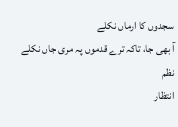سجدوں کا ارماں نکلے
آ بھی جا، تاکہ ترے قدموں پہ مری جاں نکلے
نظم
انتظار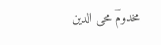مخدومؔ محی الدین